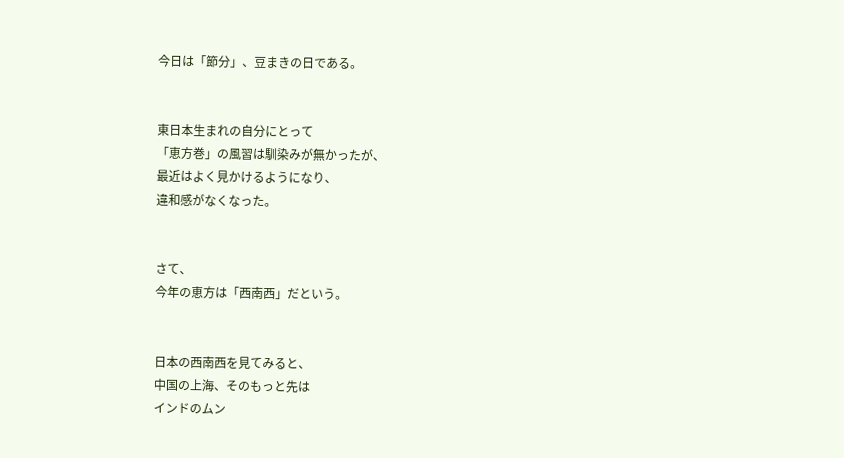今日は「節分」、豆まきの日である。


東日本生まれの自分にとって
「恵方巻」の風習は馴染みが無かったが、
最近はよく見かけるようになり、
違和感がなくなった。


さて、
今年の恵方は「西南西」だという。


日本の西南西を見てみると、
中国の上海、そのもっと先は
インドのムン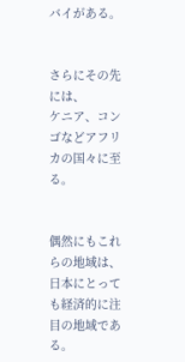バイがある。


さらにその先には、
ケニア、コンゴなどアフリカの国々に至る。


偶然にもこれらの地域は、
日本にとっても経済的に注目の地域である。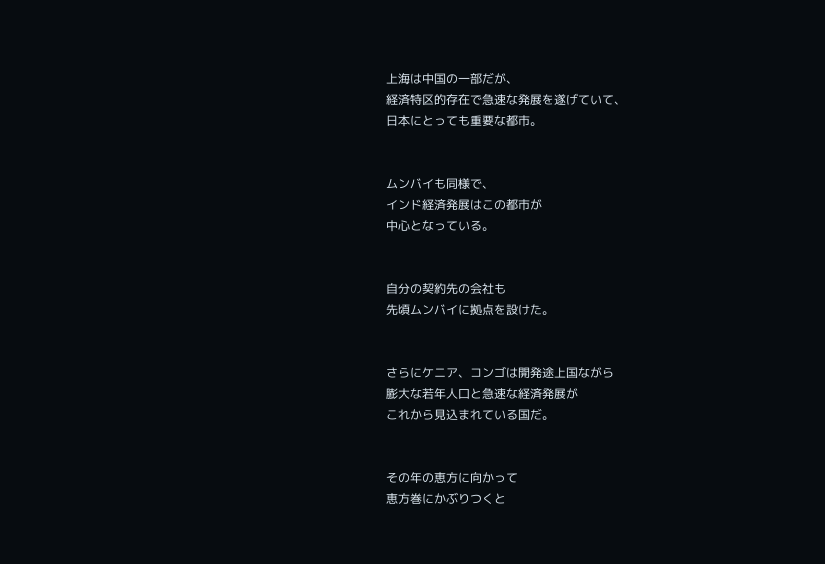上海は中国の一部だが、
経済特区的存在で急速な発展を遂げていて、
日本にとっても重要な都市。


ムンバイも同様で、
インド経済発展はこの都市が
中心となっている。


自分の契約先の会社も
先頃ムンバイに拠点を設けた。


さらにケニア、コンゴは開発途上国ながら
膨大な若年人口と急速な経済発展が
これから見込まれている国だ。


その年の恵方に向かって
恵方巻にかぶりつくと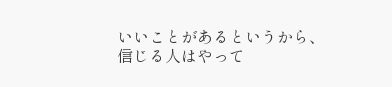いいことがあるというから、
信じる人はやって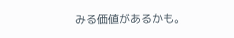みる価値があるかも。